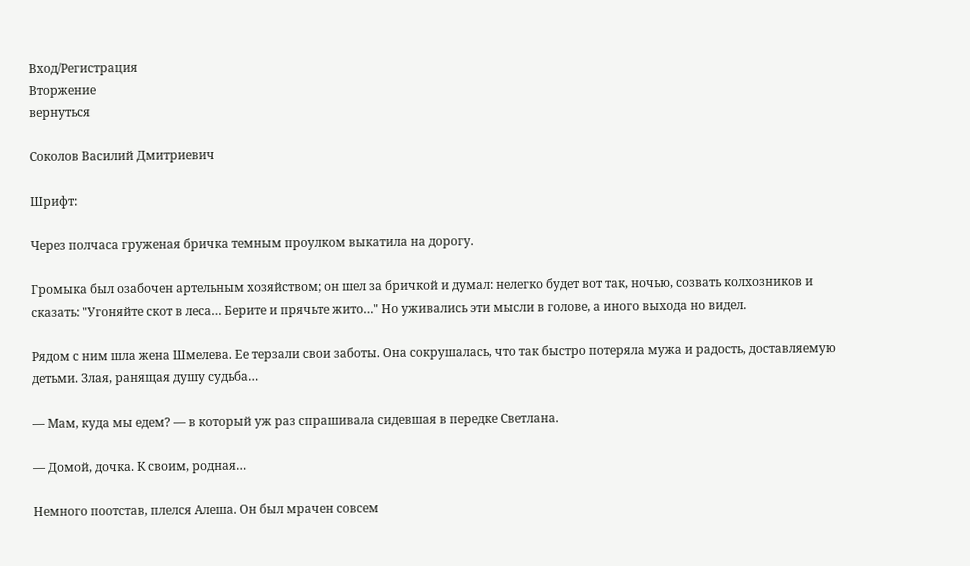Вход/Регистрация
Вторжение
вернуться

Соколов Василий Дмитриевич

Шрифт:

Через полчаса груженая бричка темным проулком выкатила на дорогу.

Громыка был озабочен артельным хозяйством; он шел за бричкой и думал: нелегко будет вот так, ночью, созвать колхозников и сказать: "Угоняйте скот в леса… Берите и прячьте жито…" Но уживались эти мысли в голове, а иного выхода но видел.

Рядом с ним шла жена Шмелева. Ее терзали свои заботы. Она сокрушалась, что так быстро потеряла мужа и радость, доставляемую детьми. Злая, ранящая душу судьба…

— Мам, куда мы едем? — в который уж раз спрашивала сидевшая в передке Светлана.

— Домой, дочка. К своим, родная…

Немного поотстав, плелся Алеша. Он был мрачен совсем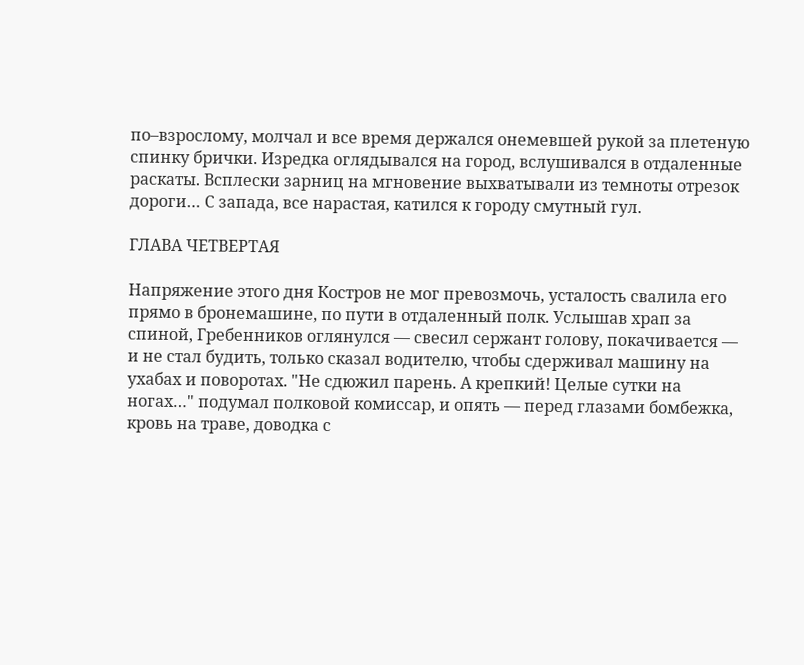по–взрослому, молчал и все время держался онемевшей рукой за плетеную спинку брички. Изредка оглядывался на город, вслушивался в отдаленные раскаты. Всплески зарниц на мгновение выхватывали из темноты отрезок дороги… С запада, все нарастая, катился к городу смутный гул.

ГЛАВА ЧЕТВЕРТАЯ

Напряжение этого дня Костров не мог превозмочь, усталость свалила его прямо в бронемашине, по пути в отдаленный полк. Услышав храп за спиной, Гребенников оглянулся — свесил сержант голову, покачивается — и не стал будить, только сказал водителю, чтобы сдерживал машину на ухабах и поворотах. "Не сдюжил парень. А крепкий! Целые сутки на ногах…" подумал полковой комиссар, и опять — перед глазами бомбежка, кровь на траве, доводка с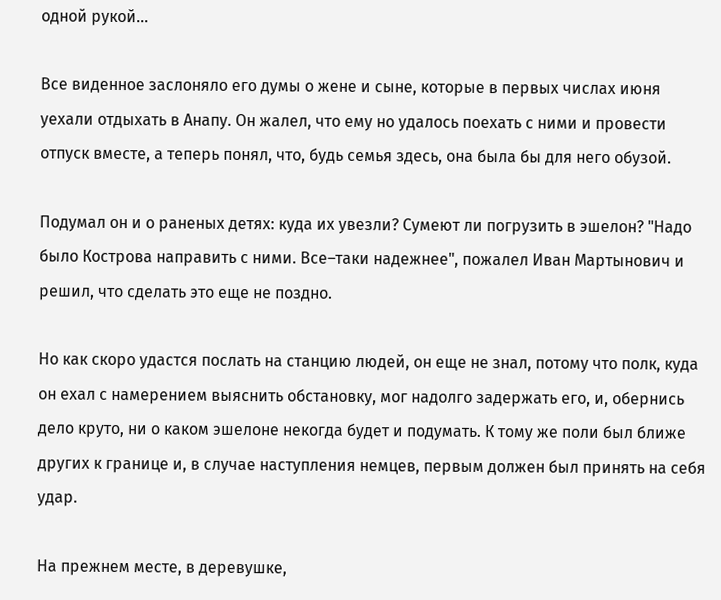одной рукой…

Все виденное заслоняло его думы о жене и сыне, которые в первых числах июня уехали отдыхать в Анапу. Он жалел, что ему но удалось поехать с ними и провести отпуск вместе, а теперь понял, что, будь семья здесь, она была бы для него обузой.

Подумал он и о раненых детях: куда их увезли? Сумеют ли погрузить в эшелон? "Надо было Кострова направить с ними. Все–таки надежнее", пожалел Иван Мартынович и решил, что сделать это еще не поздно.

Но как скоро удастся послать на станцию людей, он еще не знал, потому что полк, куда он ехал с намерением выяснить обстановку, мог надолго задержать его, и, обернись дело круто, ни о каком эшелоне некогда будет и подумать. К тому же поли был ближе других к границе и, в случае наступления немцев, первым должен был принять на себя удар.

На прежнем месте, в деревушке,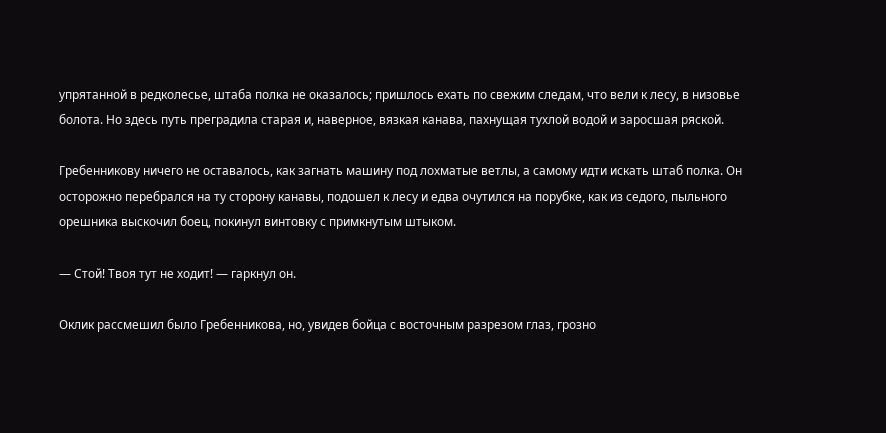упрятанной в редколесье, штаба полка не оказалось; пришлось ехать по свежим следам, что вели к лесу, в низовье болота. Но здесь путь преградила старая и, наверное, вязкая канава, пахнущая тухлой водой и заросшая ряской.

Гребенникову ничего не оставалось, как загнать машину под лохматые ветлы, а самому идти искать штаб полка. Он осторожно перебрался на ту сторону канавы, подошел к лесу и едва очутился на порубке, как из седого, пыльного орешника выскочил боец, покинул винтовку с примкнутым штыком.

— Стой! Твоя тут не ходит! — гаркнул он.

Оклик рассмешил было Гребенникова, но, увидев бойца с восточным разрезом глаз, грозно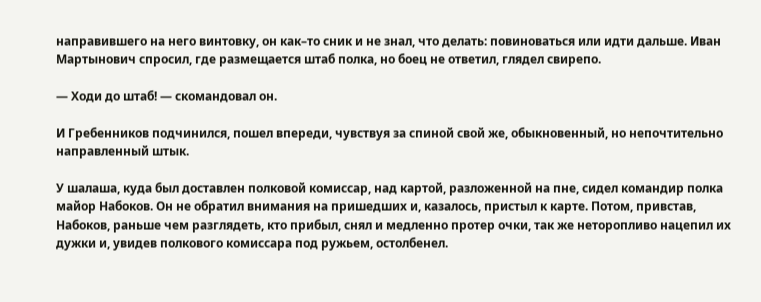направившего на него винтовку, он как–то сник и не знал, что делать: повиноваться или идти дальше. Иван Мартынович спросил, где размещается штаб полка, но боец не ответил, глядел свирепо.

— Ходи до штаб! — скомандовал он.

И Гребенников подчинился, пошел впереди, чувствуя за спиной свой же, обыкновенный, но непочтительно направленный штык.

У шалаша, куда был доставлен полковой комиссар, над картой, разложенной на пне, сидел командир полка майор Набоков. Он не обратил внимания на пришедших и, казалось, пристыл к карте. Потом, привстав, Набоков, раньше чем разглядеть, кто прибыл, снял и медленно протер очки, так же неторопливо нацепил их дужки и, увидев полкового комиссара под ружьем, остолбенел.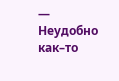— Неудобно как–то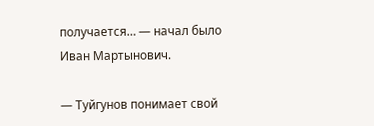получается… — начал было Иван Мартынович.

— Туйгунов понимает свой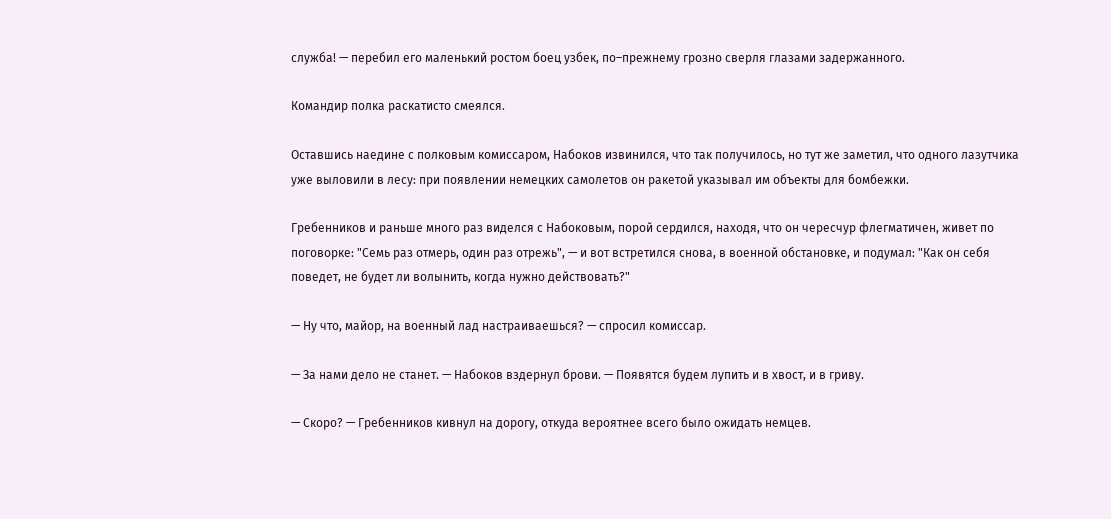служба! — перебил его маленький ростом боец узбек, по–прежнему грозно сверля глазами задержанного.

Командир полка раскатисто смеялся.

Оставшись наедине с полковым комиссаром, Набоков извинился, что так получилось, но тут же заметил, что одного лазутчика уже выловили в лесу: при появлении немецких самолетов он ракетой указывал им объекты для бомбежки.

Гребенников и раньше много раз виделся с Набоковым, порой сердился, находя, что он чересчур флегматичен, живет по поговорке: "Семь раз отмерь, один раз отрежь", — и вот встретился снова, в военной обстановке, и подумал: "Как он себя поведет, не будет ли волынить, когда нужно действовать?"

— Ну что, майор, на военный лад настраиваешься? — спросил комиссар.

— За нами дело не станет. — Набоков вздернул брови. — Появятся будем лупить и в хвост, и в гриву.

— Скоро? — Гребенников кивнул на дорогу, откуда вероятнее всего было ожидать немцев.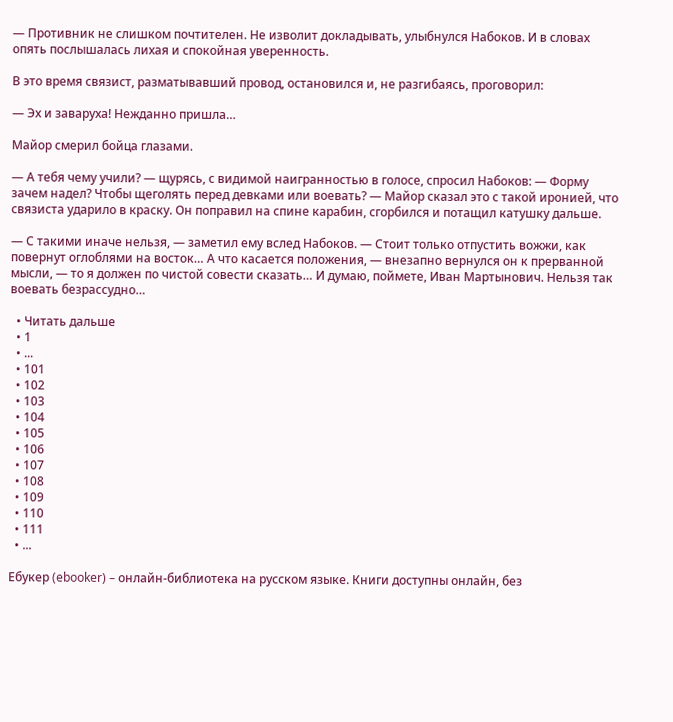— Противник не слишком почтителен. Не изволит докладывать, улыбнулся Набоков. И в словах опять послышалась лихая и спокойная уверенность.

В это время связист, разматывавший провод, остановился и, не разгибаясь, проговорил:

— Эх и заваруха! Нежданно пришла…

Майор смерил бойца глазами.

— А тебя чему учили? — щурясь, с видимой наигранностью в голосе, спросил Набоков: — Форму зачем надел? Чтобы щеголять перед девками или воевать? — Майор сказал это с такой иронией, что связиста ударило в краску. Он поправил на спине карабин, сгорбился и потащил катушку дальше.

— С такими иначе нельзя, — заметил ему вслед Набоков. — Стоит только отпустить вожжи, как повернут оглоблями на восток… А что касается положения, — внезапно вернулся он к прерванной мысли, — то я должен по чистой совести сказать… И думаю, поймете, Иван Мартынович. Нельзя так воевать безрассудно…

  • Читать дальше
  • 1
  • ...
  • 101
  • 102
  • 103
  • 104
  • 105
  • 106
  • 107
  • 108
  • 109
  • 110
  • 111
  • ...

Ебукер (ebooker) – онлайн-библиотека на русском языке. Книги доступны онлайн, без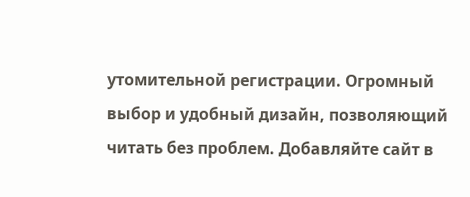утомительной регистрации. Огромный выбор и удобный дизайн, позволяющий читать без проблем. Добавляйте сайт в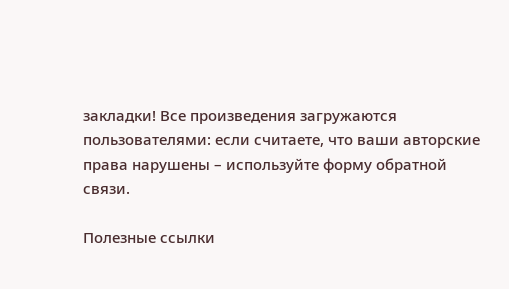закладки! Все произведения загружаются пользователями: если считаете, что ваши авторские права нарушены – используйте форму обратной связи.

Полезные ссылки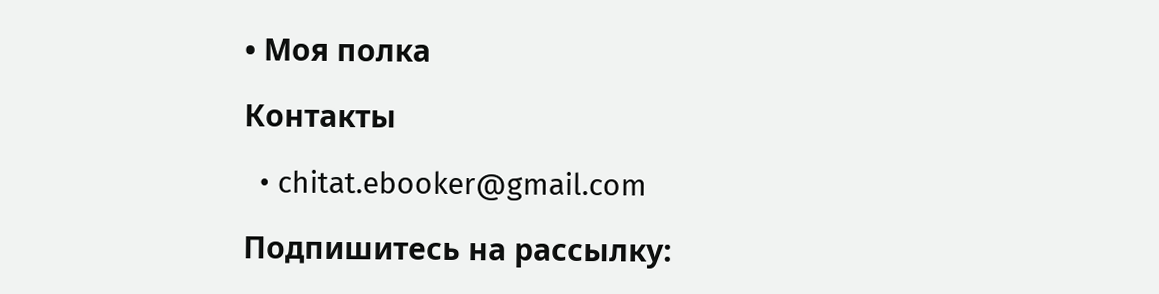• Моя полка

Контакты

  • chitat.ebooker@gmail.com

Подпишитесь на рассылку: